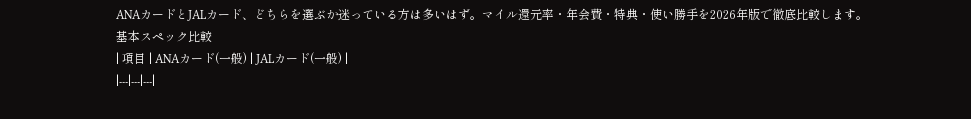ANAカードとJALカード、どちらを選ぶか迷っている方は多いはず。マイル還元率・年会費・特典・使い勝手を2026年版で徹底比較します。
基本スペック比較
| 項目 | ANAカード(一般) | JALカード(一般) |
|---|---|---|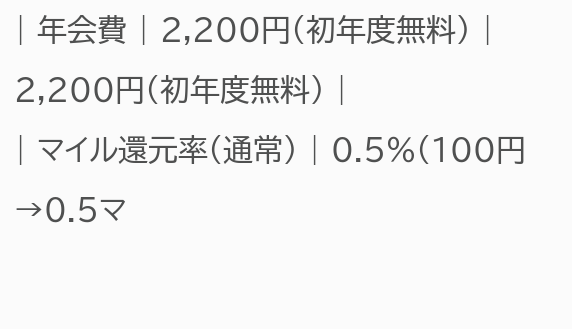| 年会費 | 2,200円(初年度無料) | 2,200円(初年度無料) |
| マイル還元率(通常) | 0.5%(100円→0.5マ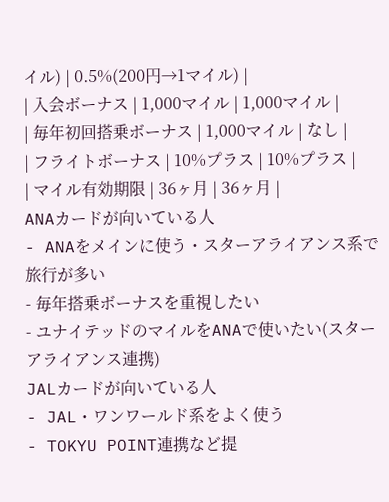イル) | 0.5%(200円→1マイル) |
| 入会ボーナス | 1,000マイル | 1,000マイル |
| 毎年初回搭乗ボーナス | 1,000マイル | なし |
| フライトボーナス | 10%プラス | 10%プラス |
| マイル有効期限 | 36ヶ月 | 36ヶ月 |
ANAカードが向いている人
- ANAをメインに使う・スターアライアンス系で旅行が多い
- 毎年搭乗ボーナスを重視したい
- ユナイテッドのマイルをANAで使いたい(スターアライアンス連携)
JALカードが向いている人
- JAL・ワンワールド系をよく使う
- TOKYU POINT連携など提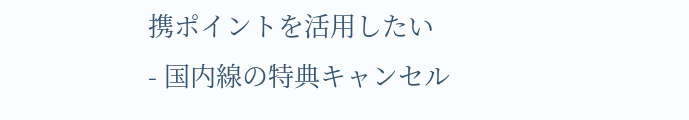携ポイントを活用したい
- 国内線の特典キャンセル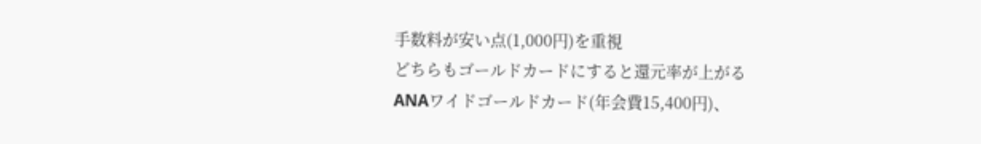手数料が安い点(1,000円)を重視
どちらもゴールドカードにすると還元率が上がる
ANAワイドゴールドカード(年会費15,400円)、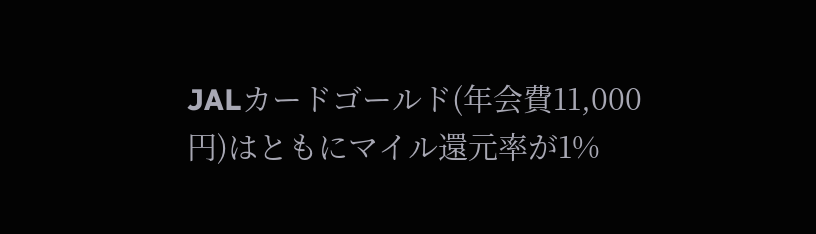JALカードゴールド(年会費11,000円)はともにマイル還元率が1%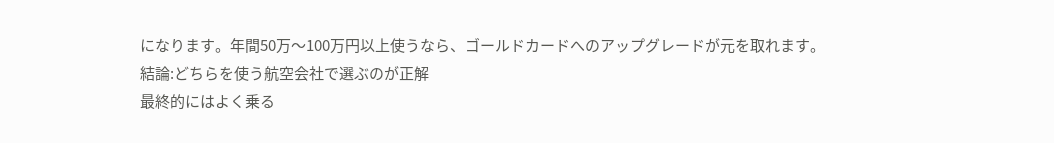になります。年間50万〜100万円以上使うなら、ゴールドカードへのアップグレードが元を取れます。
結論:どちらを使う航空会社で選ぶのが正解
最終的にはよく乗る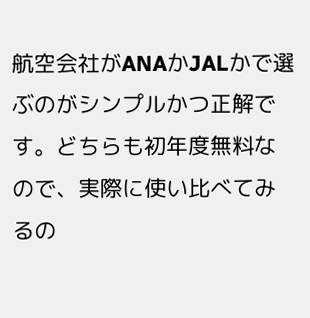航空会社がANAかJALかで選ぶのがシンプルかつ正解です。どちらも初年度無料なので、実際に使い比べてみるの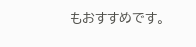もおすすめです。